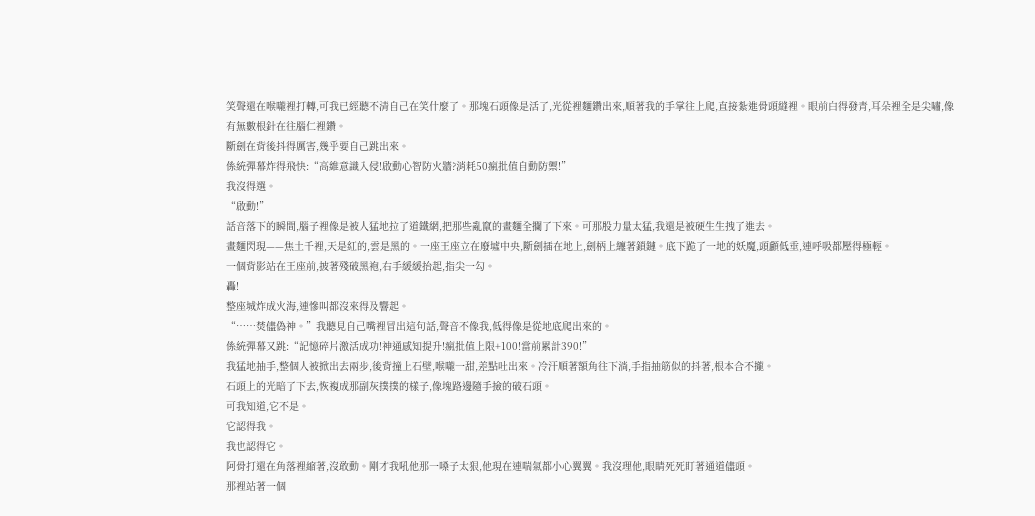笑聲還在喉嚨裡打轉,可我已經聽不清自己在笑什麼了。那塊石頭像是活了,光從裡麵鑽出來,順著我的手掌往上爬,直接紮進骨頭縫裡。眼前白得發青,耳朵裡全是尖嘯,像有無數根針在往腦仁裡鑽。
斷劍在背後抖得厲害,幾乎要自己跳出來。
係統彈幕炸得飛快:“高維意識入侵!啟動心智防火牆?消耗50瘋批值自動防禦!”
我沒得選。
“啟動!”
話音落下的瞬間,腦子裡像是被人猛地拉了道鐵網,把那些亂竄的畫麵全攔了下來。可那股力量太猛,我還是被硬生生拽了進去。
畫麵閃現——焦土千裡,天是紅的,雲是黑的。一座王座立在廢墟中央,斷劍插在地上,劍柄上纏著鎖鏈。底下跪了一地的妖魔,頭顱低垂,連呼吸都壓得極輕。
一個背影站在王座前,披著殘破黑袍,右手緩緩抬起,指尖一勾。
轟!
整座城炸成火海,連慘叫都沒來得及響起。
“……焚儘偽神。”我聽見自己嘴裡冒出這句話,聲音不像我,低得像是從地底爬出來的。
係統彈幕又跳:“記憶碎片激活成功!神通感知提升!瘋批值上限+100!當前累計390!”
我猛地抽手,整個人被掀出去兩步,後背撞上石壁,喉嚨一甜,差點吐出來。冷汗順著額角往下淌,手指抽筋似的抖著,根本合不攏。
石頭上的光暗了下去,恢複成那副灰撲撲的樣子,像塊路邊隨手撿的破石頭。
可我知道,它不是。
它認得我。
我也認得它。
阿骨打還在角落裡縮著,沒敢動。剛才我吼他那一嗓子太狠,他現在連喘氣都小心翼翼。我沒理他,眼睛死死盯著通道儘頭。
那裡站著一個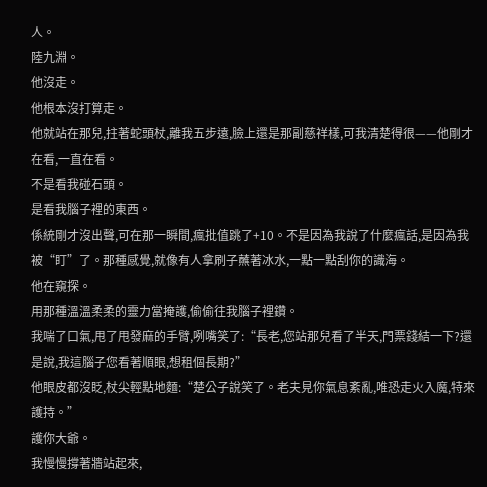人。
陸九淵。
他沒走。
他根本沒打算走。
他就站在那兒,拄著蛇頭杖,離我五步遠,臉上還是那副慈祥樣,可我清楚得很——他剛才在看,一直在看。
不是看我碰石頭。
是看我腦子裡的東西。
係統剛才沒出聲,可在那一瞬間,瘋批值跳了+10。不是因為我說了什麼瘋話,是因為我被“盯”了。那種感覺,就像有人拿刷子蘸著冰水,一點一點刮你的識海。
他在窺探。
用那種溫溫柔柔的靈力當掩護,偷偷往我腦子裡鑽。
我喘了口氣,甩了甩發麻的手臂,咧嘴笑了:“長老,您站那兒看了半天,門票錢結一下?還是說,我這腦子您看著順眼,想租個長期?”
他眼皮都沒眨,杖尖輕點地麵:“楚公子說笑了。老夫見你氣息紊亂,唯恐走火入魔,特來護持。”
護你大爺。
我慢慢撐著牆站起來,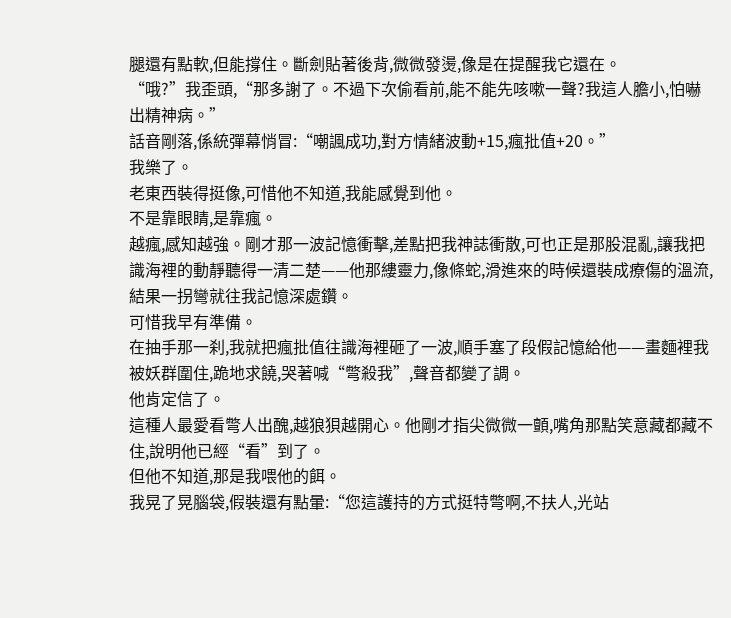腿還有點軟,但能撐住。斷劍貼著後背,微微發燙,像是在提醒我它還在。
“哦?”我歪頭,“那多謝了。不過下次偷看前,能不能先咳嗽一聲?我這人膽小,怕嚇出精神病。”
話音剛落,係統彈幕悄冒:“嘲諷成功,對方情緒波動+15,瘋批值+20。”
我樂了。
老東西裝得挺像,可惜他不知道,我能感覺到他。
不是靠眼睛,是靠瘋。
越瘋,感知越強。剛才那一波記憶衝擊,差點把我神誌衝散,可也正是那股混亂,讓我把識海裡的動靜聽得一清二楚——他那縷靈力,像條蛇,滑進來的時候還裝成療傷的溫流,結果一拐彎就往我記憶深處鑽。
可惜我早有準備。
在抽手那一刹,我就把瘋批值往識海裡砸了一波,順手塞了段假記憶給他——畫麵裡我被妖群圍住,跪地求饒,哭著喊“彆殺我”,聲音都變了調。
他肯定信了。
這種人最愛看彆人出醜,越狼狽越開心。他剛才指尖微微一顫,嘴角那點笑意藏都藏不住,說明他已經“看”到了。
但他不知道,那是我喂他的餌。
我晃了晃腦袋,假裝還有點暈:“您這護持的方式挺特彆啊,不扶人,光站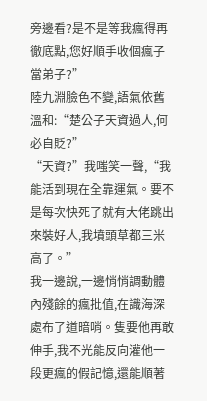旁邊看?是不是等我瘋得再徹底點,您好順手收個瘋子當弟子?”
陸九淵臉色不變,語氣依舊溫和:“楚公子天資過人,何必自貶?”
“天資?”我嗤笑一聲,“我能活到現在全靠運氣。要不是每次快死了就有大佬跳出來裝好人,我墳頭草都三米高了。”
我一邊說,一邊悄悄調動體內殘餘的瘋批值,在識海深處布了道暗哨。隻要他再敢伸手,我不光能反向灌他一段更瘋的假記憶,還能順著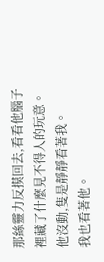那絲靈力反摸回去,看看他腦子裡藏了什麼見不得人的玩意。
他沒動,隻是靜靜看著我。
我也看著他。